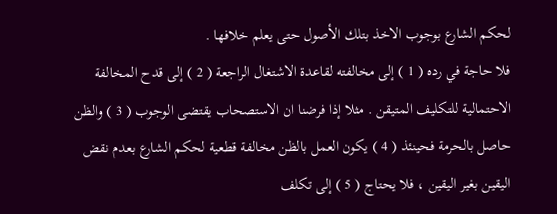لحكم الشارع بوجوب الاخذ بتلك الأصول حتى يعلم خلافها .
فلا حاجة في رده ( 1 ) إلى مخالفته لقاعدة الاشتغال الراجعة ( 2 ) إلى قدح المخالفة الاحتمالية للتكليف المتيقن . مثلا إذا فرضنا ان الاستصحاب يقتضى الوجوب ( 3 ) والظن حاصل بالحرمة فحينئذ ( 4 ) يكون العمل بالظن مخالفة قطعية لحكم الشارع بعدم نقض اليقين بغير اليقين ، فلا يحتاج ( 5 ) إلى تكلف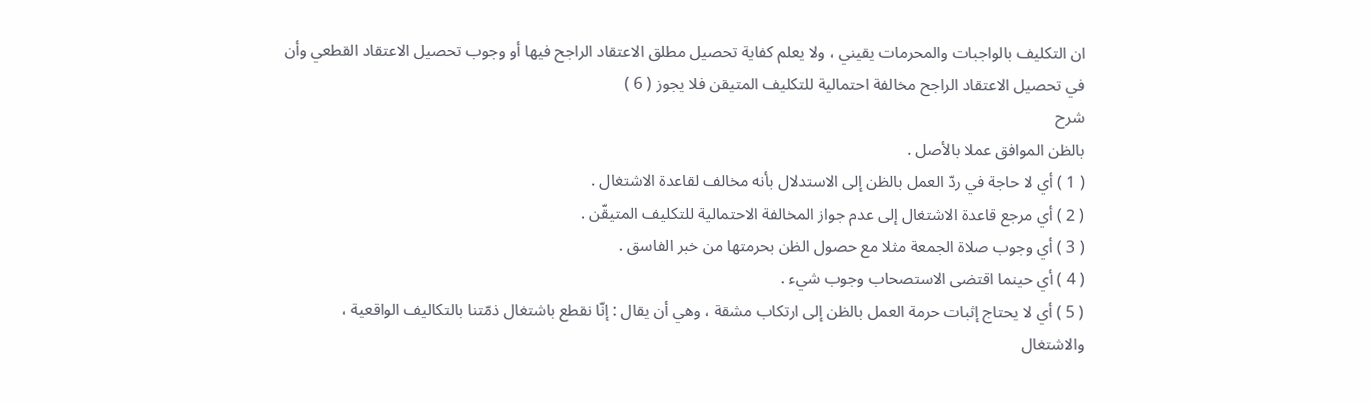ان التكليف بالواجبات والمحرمات يقيني ، ولا يعلم كفاية تحصيل مطلق الاعتقاد الراجح فيها أو وجوب تحصيل الاعتقاد القطعي وأن في تحصيل الاعتقاد الراجح مخالفة احتمالية للتكليف المتيقن فلا يجوز ( 6 )
شرح
بالظن الموافق عملا بالأصل .
( 1 ) أي لا حاجة في ردّ العمل بالظن إلى الاستدلال بأنه مخالف لقاعدة الاشتغال .
( 2 ) أي مرجع قاعدة الاشتغال إلى عدم جواز المخالفة الاحتمالية للتكليف المتيقّن .
( 3 ) أي وجوب صلاة الجمعة مثلا مع حصول الظن بحرمتها من خبر الفاسق .
( 4 ) أي حينما اقتضى الاستصحاب وجوب شيء .
( 5 ) أي لا يحتاج إثبات حرمة العمل بالظن إلى ارتكاب مشقة ، وهي أن يقال : إنّا نقطع باشتغال ذمّتنا بالتكاليف الواقعية ، والاشتغال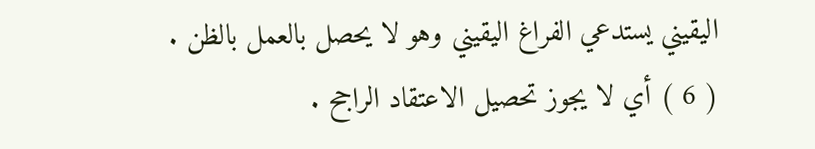اليقيني يستدعي الفراغ اليقيني وهو لا يحصل بالعمل بالظن .
( 6 ) أي لا يجوز تحصيل الاعتقاد الراجح .